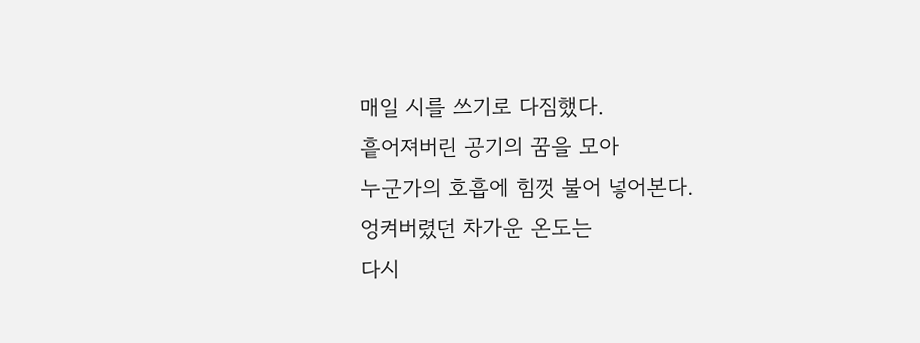매일 시를 쓰기로 다짐했다.
흩어져버린 공기의 꿈을 모아
누군가의 호흡에 힘껏 불어 넣어본다.
엉켜버렸던 차가운 온도는
다시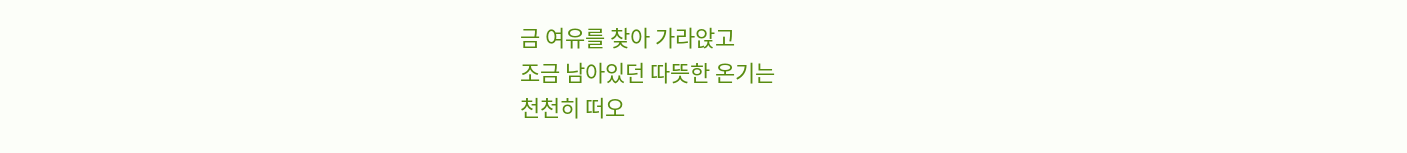금 여유를 찾아 가라앉고
조금 남아있던 따뜻한 온기는
천천히 떠오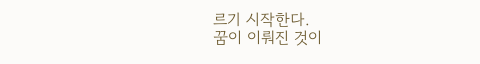르기 시작한다.
꿈이 이뤄진 것이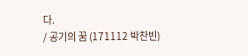다.
/ 공기의 꿈 (171112 박찬빈)